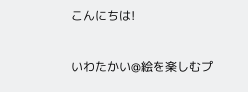こんにちは!

いわたかい@絵を楽しむプ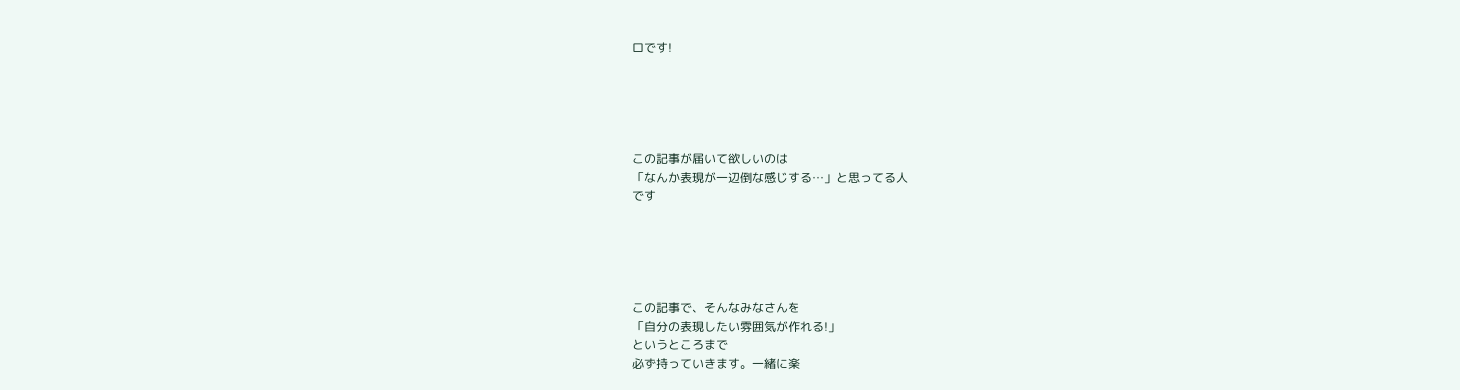ロです!





この記事が届いて欲しいのは
「なんか表現が一辺倒な感じする…」と思ってる人
です





この記事で、そんなみなさんを
「自分の表現したい雰囲気が作れる!」
というところまで
必ず持っていきます。一緒に楽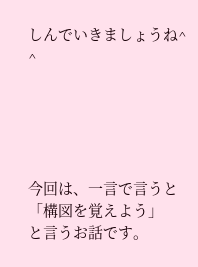しんでいきましょうね^ ^





今回は、一言で言うと
「構図を覚えよう」
と言うお話です。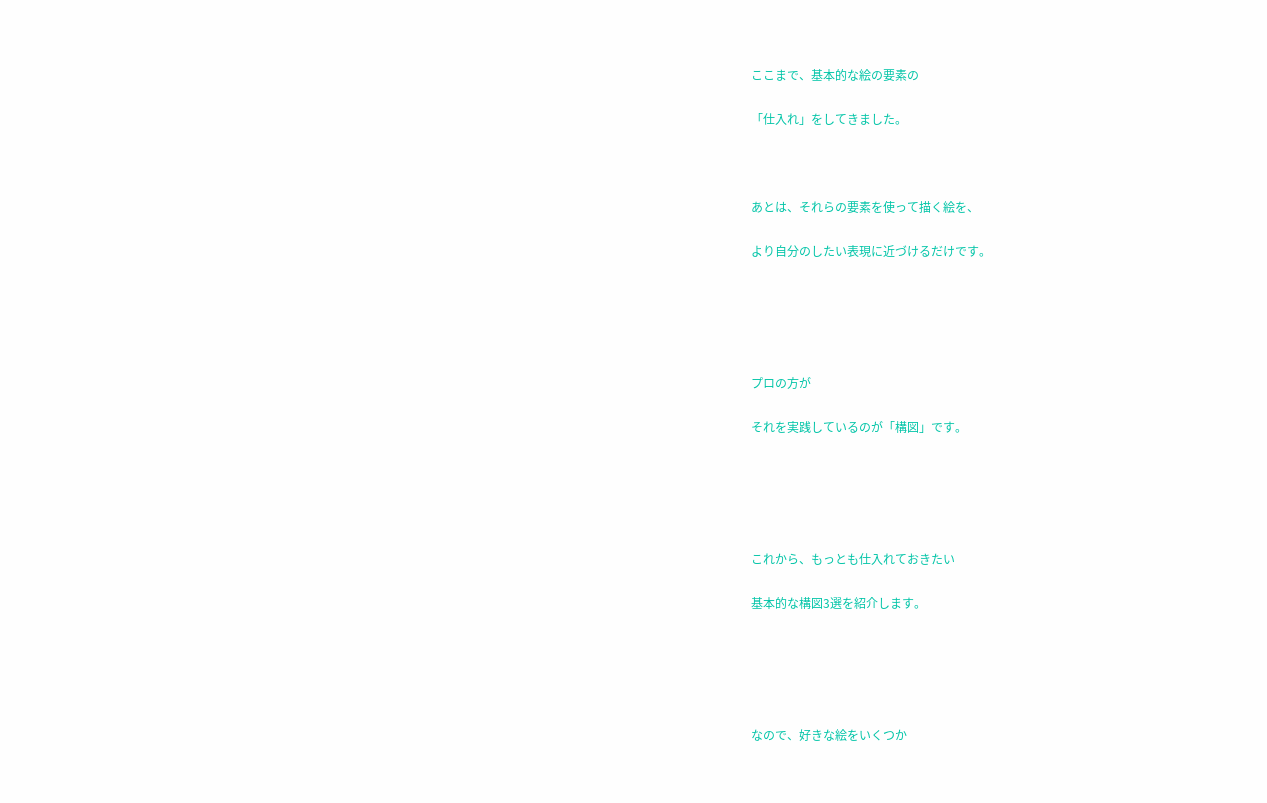ここまで、基本的な絵の要素の

「仕入れ」をしてきました。



あとは、それらの要素を使って描く絵を、

より自分のしたい表現に近づけるだけです。





プロの方が

それを実践しているのが「構図」です。





これから、もっとも仕入れておきたい

基本的な構図3選を紹介します。





なので、好きな絵をいくつか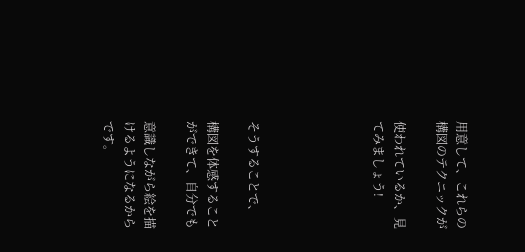用意して、これらの構図のテクニックが

使われているか、見てみましょう!





そうすることで、

構図を体感することができて、自分でも

意識しながら絵を描けるようになるからです。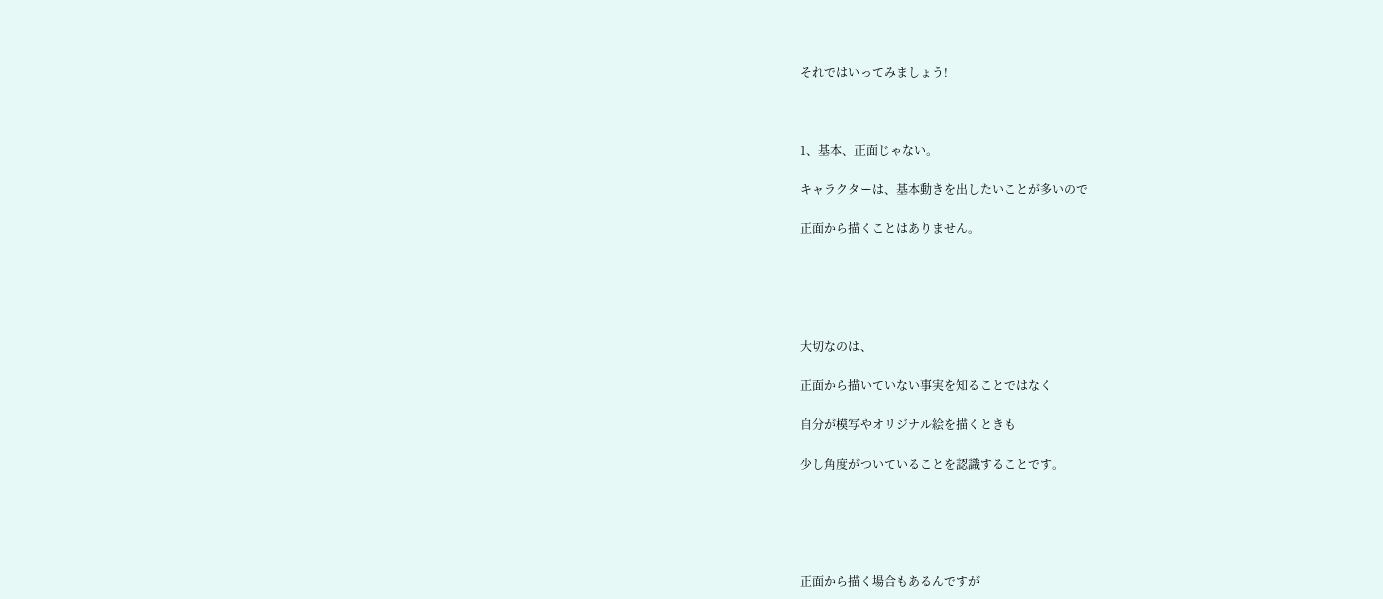それではいってみましょう!



1、基本、正面じゃない。

キャラクターは、基本動きを出したいことが多いので

正面から描くことはありません。





大切なのは、

正面から描いていない事実を知ることではなく

自分が模写やオリジナル絵を描くときも

少し角度がついていることを認識することです。





正面から描く場合もあるんですが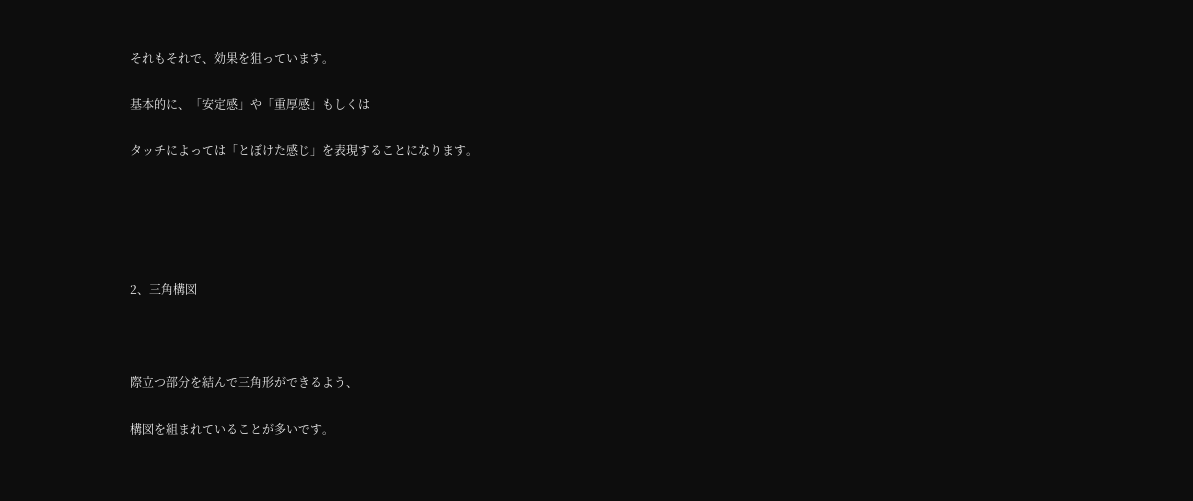それもそれで、効果を狙っています。

基本的に、「安定感」や「重厚感」もしくは

タッチによっては「とぼけた感じ」を表現することになります。





2、三角構図



際立つ部分を結んで三角形ができるよう、

構図を組まれていることが多いです。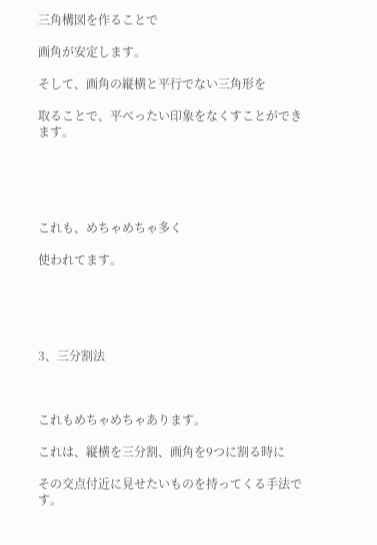三角構図を作ることで

画角が安定します。

そして、画角の縦横と平行でない三角形を

取ることで、平べったい印象をなくすことができます。





これも、めちゃめちゃ多く

使われてます。





3、三分割法



これもめちゃめちゃあります。

これは、縦横を三分割、画角を9つに割る時に

その交点付近に見せたいものを持ってくる手法です。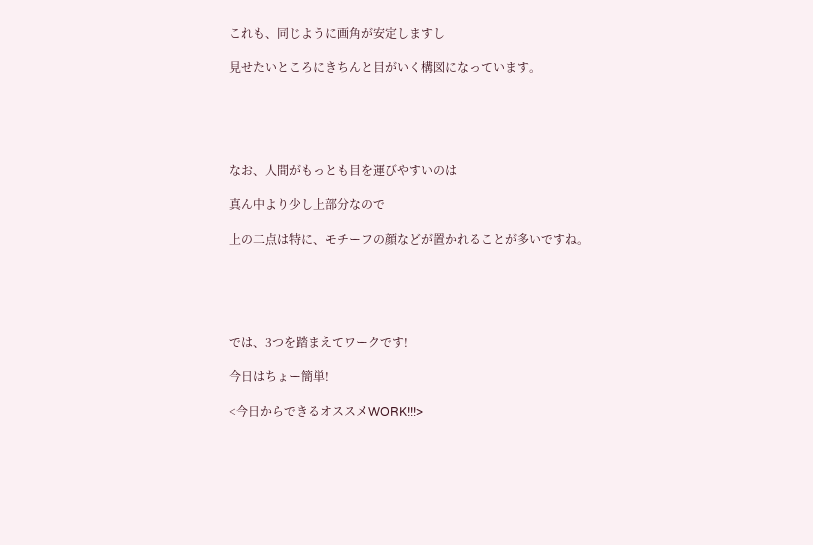これも、同じように画角が安定しますし

見せたいところにきちんと目がいく構図になっています。





なお、人間がもっとも目を運びやすいのは

真ん中より少し上部分なので

上の二点は特に、モチーフの顔などが置かれることが多いですね。





では、3つを踏まえてワークです!

今日はちょー簡単!

<今日からできるオススメWORK!!!>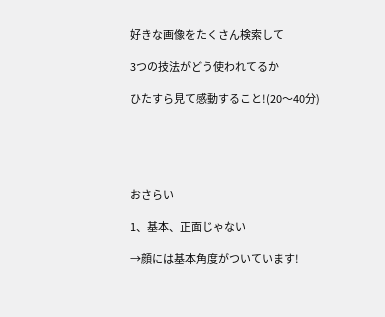好きな画像をたくさん検索して

3つの技法がどう使われてるか

ひたすら見て感動すること!(20〜40分)





おさらい

1、基本、正面じゃない

→顔には基本角度がついています!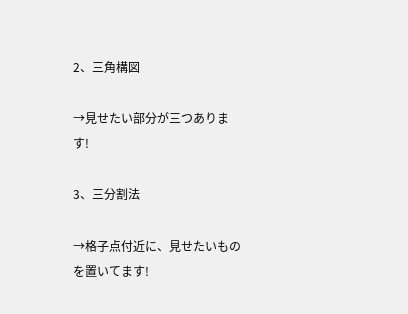2、三角構図

→見せたい部分が三つあります!

3、三分割法

→格子点付近に、見せたいものを置いてます!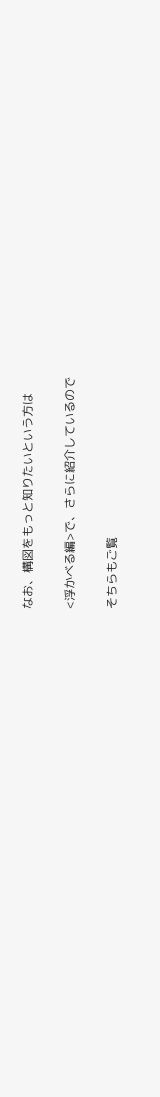なお、構図をもっと知りたいという方は

<浮かべる編>で、さらに紹介しているので

そちらもご覧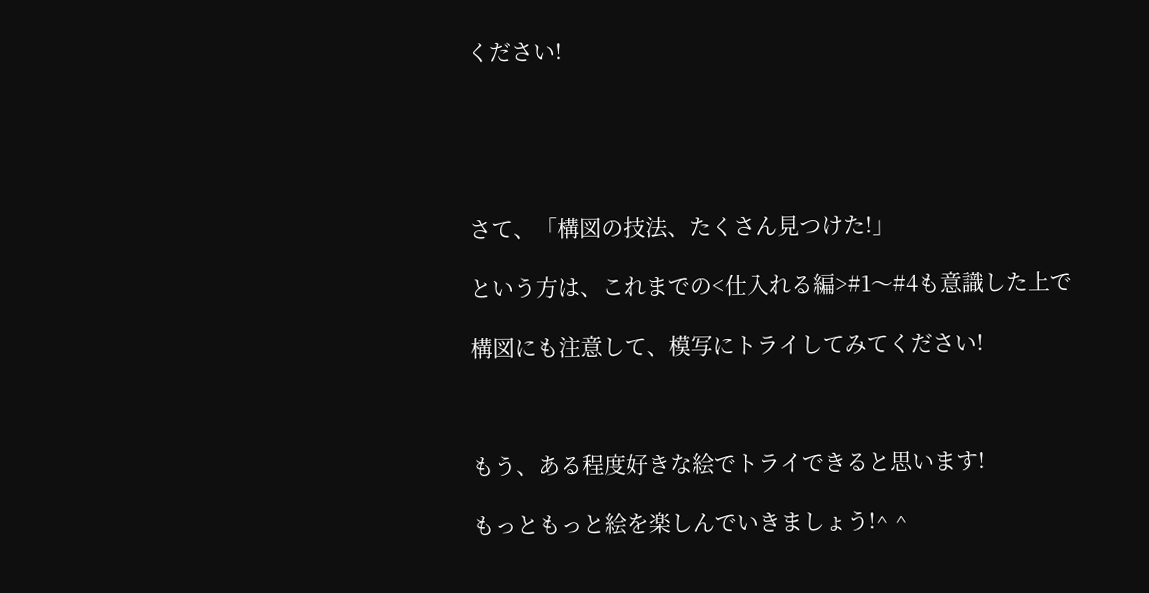ください!





さて、「構図の技法、たくさん見つけた!」

という方は、これまでの<仕入れる編>#1〜#4も意識した上で

構図にも注意して、模写にトライしてみてください!



もう、ある程度好きな絵でトライできると思います!

もっともっと絵を楽しんでいきましょう!^ ^